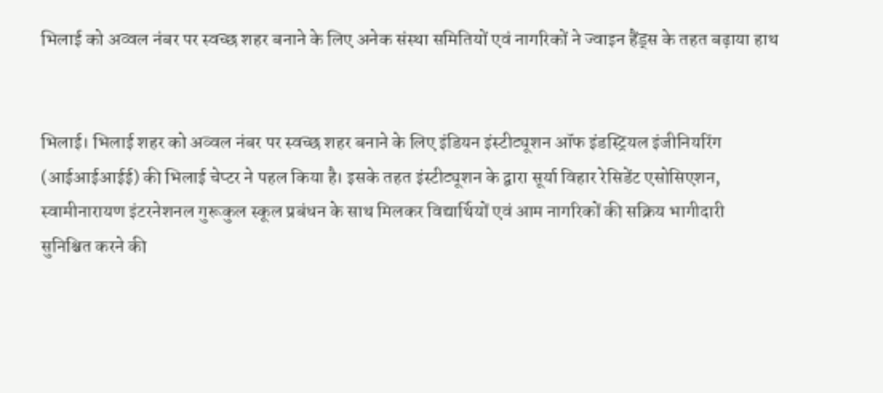भिलाई को अव्वल नंबर पर स्वच्छ शहर बनाने के लिए अनेक संस्था समितियों एवं नागरिकों ने ज्वाइन हैंड्स के तहत बढ़ाया हाथ


भिलाई। भिलाई शहर को अव्वल नंबर पर स्वच्छ शहर बनाने के लिए इंडियन इंस्टीट्यूशन ऑफ इंडस्ट्रियल इंजीनियरिंग (आईआईआईई) की भिलाई चेप्टर ने पहल किया है। इसके तहत इंस्टीट्यूशन के द्वारा सूर्या विहार रेसिडेंट एसोसिएशन, स्वामीनारायण इंटरनेशनल गुरूकुल स्कूल प्रबंधन के साथ मिलकर विद्यार्थियों एवं आम नागरिकों की सक्रिय भागीदारी सुनिश्चित करने की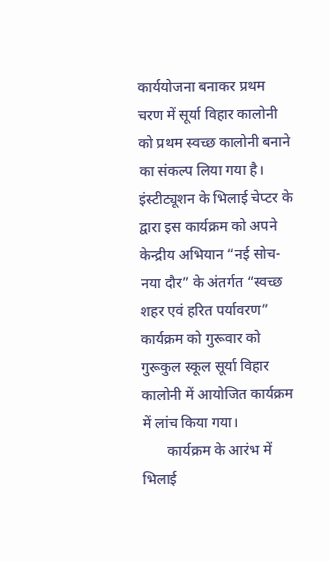कार्ययोजना बनाकर प्रथम चरण में सूर्या विहार कालोनी को प्रथम स्वच्छ कालोनी बनाने का संकल्प लिया गया है। इंस्टीट्यूशन के भिलाई चेप्टर के द्वारा इस कार्यक्रम को अपने केन्द्रीय अभियान “नई सोच-नया दौर” के अंतर्गत “स्वच्छ शहर एवं हरित पर्यावरण” कार्यक्रम को गुरूवार को गुरूकुल स्कूल सूर्या विहार कालोनी में आयोजित कार्यक्रम में लांच किया गया।
       कार्यक्रम के आरंभ में भिलाई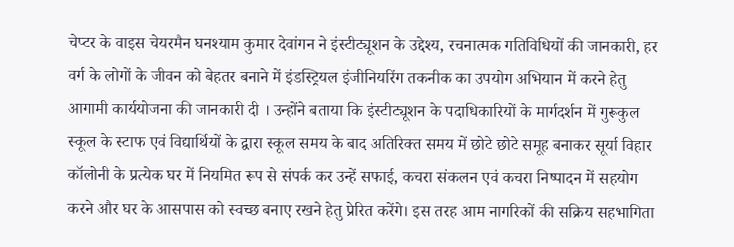चेप्टर के वाइस चेयरमैन घनश्याम कुमार देवांगन ने इंस्टीट्यूशन के उद्देश्य, रचनात्मक गतिविधियों की जानकारी, हर वर्ग के लोगों के जीवन को बेहतर बनाने में इंडस्ट्रियल इंजीनियरिंग तकनीक का उपयोग अभियान में करने हेतु आगामी कार्ययोजना की जानकारी दी । उन्होंने बताया कि इंस्टीट्यूशन के पदाधिकारियों के मार्गदर्शन में गुरूकुल स्कूल के स्टाफ एवं विद्यार्थियों के द्वारा स्कूल समय के बाद अतिरिक्त समय में छोटे छोटे समूह बनाकर सूर्या विहार कॉलोनी के प्रत्येक घर में नियमित रूप से संपर्क कर उन्हें सफाई, कचरा संकलन एवं कचरा निष्पादन में सहयोग करने और घर के आसपास को स्वच्छ बनाए रखने हेतु प्रेरित करेंगे। इस तरह आम नागरिकों की सक्रिय सहभागिता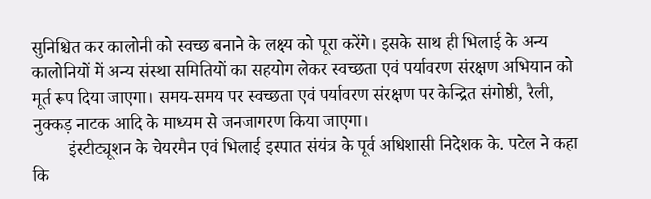सुनिश्चित कर कालोनी को स्वच्छ बनाने के लक्ष्य को पूरा करेंगे। इसके साथ ही भिलाई के अन्य कालोनियों में अन्य संस्था समितियों का सहयोग लेकर स्वच्छता एवं पर्यावरण संरक्षण अभियान को मूर्त रूप दिया जाएगा। समय-समय पर स्वच्छता एवं पर्यावरण संरक्षण पर केन्द्रित संगोष्ठी, रैली, नुक्कड़ नाटक आदि के माध्यम से जनजागरण किया जाएगा।
        इंस्टीट्यूशन के चेयरमैन एवं भिलाई इस्पात संयंत्र के पूर्व अधिशासी निदेशक के. पटेल ने कहा कि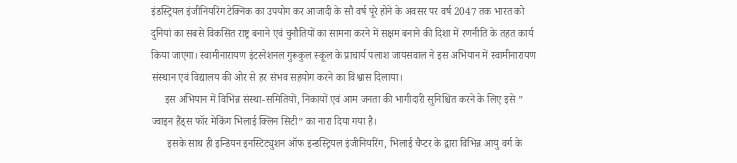इंडस्ट्रियल इंजीनियरिंग टेक्निक का उपयोग कर आजादी के सौ वर्ष पूरे होने के अवसर पर वर्ष 2047 तक भारत को दुनियां का सबसे विकसित राष्ट्र बनाने एवं चुनौतियों का सामना करने में सक्षम बनाने की दिशा में रणनीति के तहत कार्य किया जाएगा। स्वामीनारायण इंटरनेशनल गुरूकुल स्कूल के प्राचार्य पलाश जायसवाल ने इस अभियान में स्वामीनारायण संस्थान एवं विद्यालय की ओर से हर संभव सहयोग करने का विश्वास दिलाया।
     इस अभियान में विभिन्न संस्था-समितियों, निकायों एवं आम जनता की भागीदारी सुनिश्चित करने के लिए इसे ” ज्वाइन हैंड्स फॉर मेकिंग भिलाई क्लिन सिटी” का नारा दिया गया है।
      इसके साथ ही इन्डियन इनस्टिट्युशन ऑफ इन्डस्ट्रियल इंजीनियरिंग, भिलाई चैप्टर के द्वारा विभिन्न आयु वर्ग के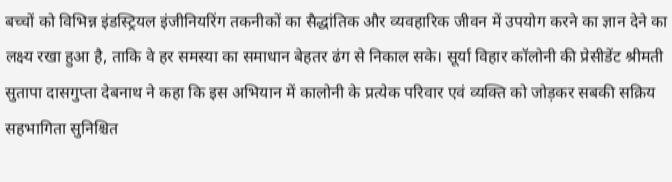बच्चों को विभिन्न इंडस्ट्रियल इंजीनियरिंग तकनीकों का सैद्धांतिक और व्यवहारिक जीवन में उपयोग करने का ज्ञान देने का लक्ष्य रखा हुआ है, ताकि वे हर समस्या का समाधान बेहतर ढंग से निकाल सके। सूर्या विहार कॉलोनी की प्रेसीडेंट श्रीमती सुतापा दासगुप्ता देबनाथ ने कहा कि इस अभियान में कालोनी के प्रत्येक परिवार एवं व्यक्ति को जोड़कर सबकी सक्रिय सहभागिता सुनिश्चित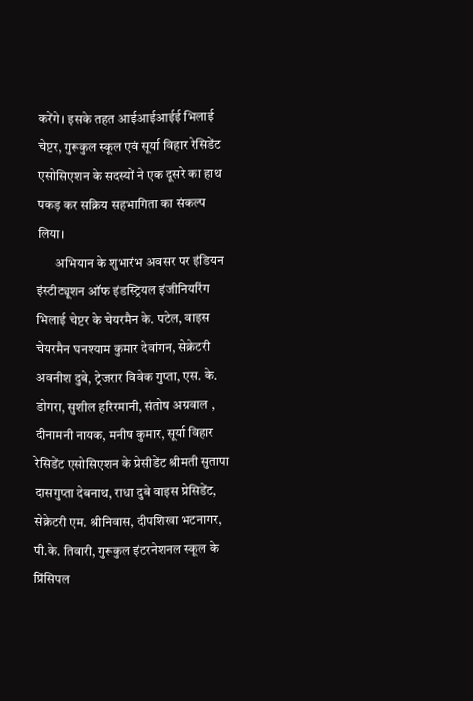करेंगे। इसके तहत आईआईआईई भिलाई चेप्टर, गुरूकुल स्कूल एवं सूर्या विहार रेसिडेंट एसोसिएशन के सदस्यों ने एक दूसरे का हाथ पकड़ कर सक्रिय सहभागिता का संकल्प लिया।
       अभियान के शुभारंभ अवसर पर इंडियन इंस्टीट्यूशन ऑफ इंडस्ट्रियल इंजीनियरिंग भिलाई चेप्टर के चेयरमैन के. पटेल, वाइस चेयरमैन घनश्याम कुमार देवांगन, सेक्रेटरी अवनीश दुबे, ट्रेजरार विवेक गुप्ता, एस. के. डोगरा, सुशील हरिरमानी, संतोष अग्रवाल , दीनामनी नायक, मनीष कुमार, सूर्या विहार रेसिडेंट एसोसिएशन के प्रेसीडेंट श्रीमती सुतापा दासगुप्ता देबनाथ, राधा दुबे वाइस प्रेसिडेंट, सेक्रेटरी एम. श्रीनिवास, दीपशिखा भटनागर, पी.के. तिवारी, गुरूकुल इंटरनेशनल स्कूल के प्रिंसिपल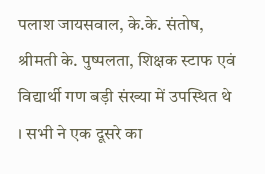पलाश जायसवाल, के.के. संतोष, श्रीमती के. पुष्पलता, शिक्षक स्टाफ एवं विद्यार्थी गण बड़ी संख्या में उपस्थित थे । सभी ने एक दूसरे का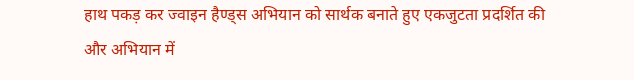हाथ पकड़ कर ज्वाइन हैण्ड्स अभियान को सार्थक बनाते हुए एकजुटता प्रदर्शित की और अभियान में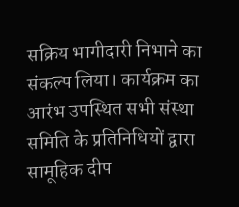सक्रिय भागीदारी निभाने का संकल्प लिया। कार्यक्रम का आरंभ उपस्थित सभी संस्था समिति के प्रतिनिधियों द्वारा सामूहिक दीप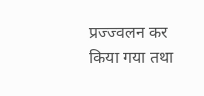प्रज्ज्वलन कर किया गया तथा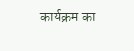कार्यक्रम का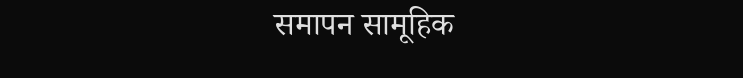समापन सामूहिक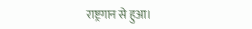राष्ट्रगान से हुआ।